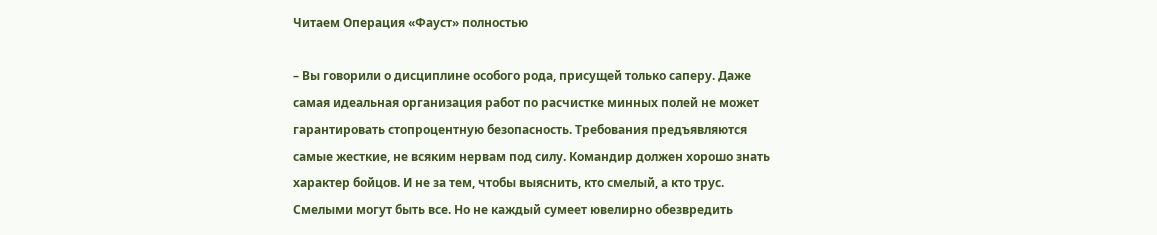Читаем Операция «Фауст» полностью

– Вы говорили о дисциплине особого рода, присущей только саперу. Даже самая идеальная организация работ по расчистке минных полей не может гарантировать стопроцентную безопасность. Требования предъявляются самые жесткие, не всяким нервам под силу. Командир должен хорошо знать характер бойцов. И не за тем, чтобы выяснить, кто смелый, а кто трус. Смелыми могут быть все. Но не каждый сумеет ювелирно обезвредить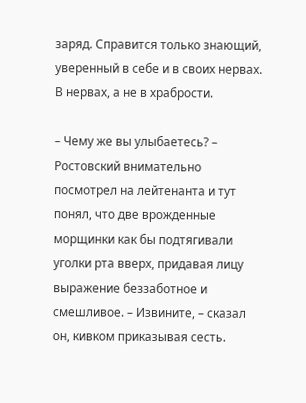заряд. Справится только знающий, уверенный в себе и в своих нервах. В нервах, а не в храбрости.

– Чему же вы улыбаетесь? – Ростовский внимательно посмотрел на лейтенанта и тут понял, что две врожденные морщинки как бы подтягивали уголки рта вверх, придавая лицу выражение беззаботное и смешливое. – Извините, – сказал он, кивком приказывая сесть.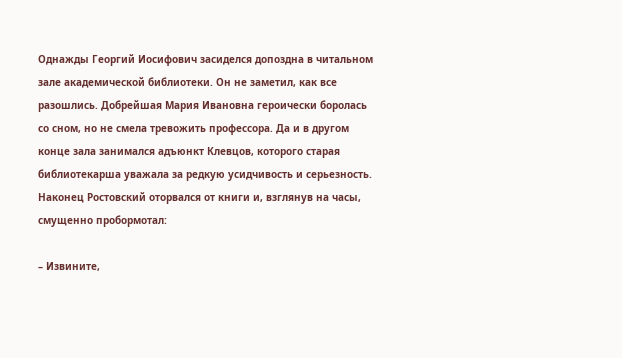Однажды Георгий Иосифович засиделся допоздна в читальном зале академической библиотеки. Он не заметил, как все разошлись. Добрейшая Мария Ивановна героически боролась со сном, но не смела тревожить профессора. Да и в другом конце зала занимался адъюнкт Клевцов, которого старая библиотекарша уважала за редкую усидчивость и серьезность. Наконец Ростовский оторвался от книги и, взглянув на часы, смущенно пробормотал:

– Извините,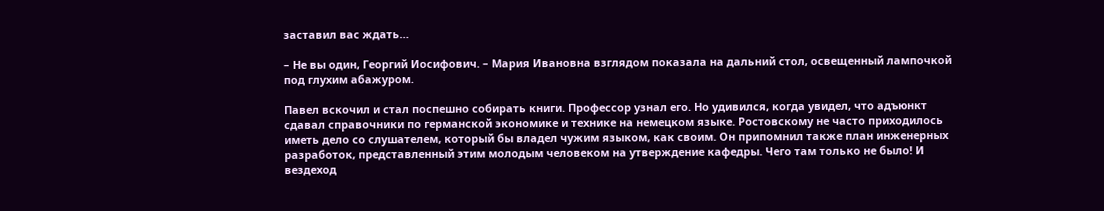заставил вас ждать…

– Не вы один, Георгий Иосифович. – Мария Ивановна взглядом показала на дальний стол, освещенный лампочкой под глухим абажуром.

Павел вскочил и стал поспешно собирать книги. Профессор узнал его. Но удивился, когда увидел, что адъюнкт сдавал справочники по германской экономике и технике на немецком языке. Ростовскому не часто приходилось иметь дело со слушателем, который бы владел чужим языком, как своим. Он припомнил также план инженерных разработок, представленный этим молодым человеком на утверждение кафедры. Чего там только не было! И вездеход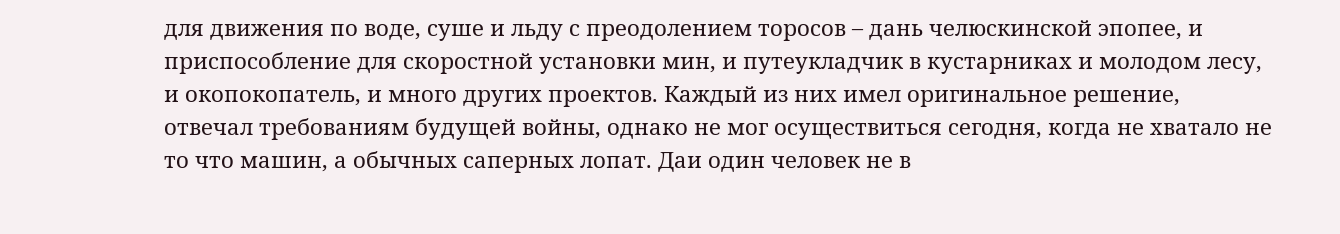для движения по воде, суше и льду с преодолением торосов – дань челюскинской эпопее, и приспособление для скоростной установки мин, и путеукладчик в кустарниках и молодом лесу, и окопокопатель, и много других проектов. Каждый из них имел оригинальное решение, отвечал требованиям будущей войны, однако не мог осуществиться сегодня, когда не хватало не то что машин, а обычных саперных лопат. Даи один человек не в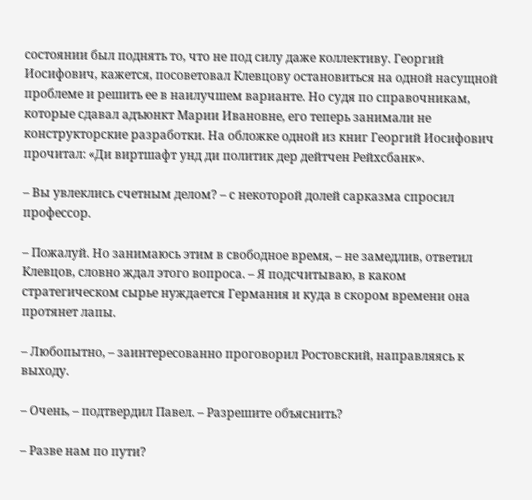состоянии был поднять то, что не под силу даже коллективу. Георгий Иосифович, кажется, посоветовал Клевцову остановиться на одной насущной проблеме и решить ее в наилучшем варианте. Но судя по справочникам, которые сдавал адъюнкт Марии Ивановне, его теперь занимали не конструкторские разработки. На обложке одной из книг Георгий Иосифович прочитал: «Ди виртшафт унд ди политик дер дейтчен Рейхсбанк».

– Вы увлеклись счетным делом? – с некоторой долей сарказма спросил профессор.

– Пожалуй. Но занимаюсь этим в свободное время, – не замедлив, ответил Клевцов, словно ждал этого вопроса. – Я подсчитываю, в каком стратегическом сырье нуждается Германия и куда в скором времени она протянет лапы.

– Любопытно, – заинтересованно проговорил Ростовский, направляясь к выходу.

– Очень, – подтвердил Павел. – Разрешите объяснить?

– Разве нам по пути?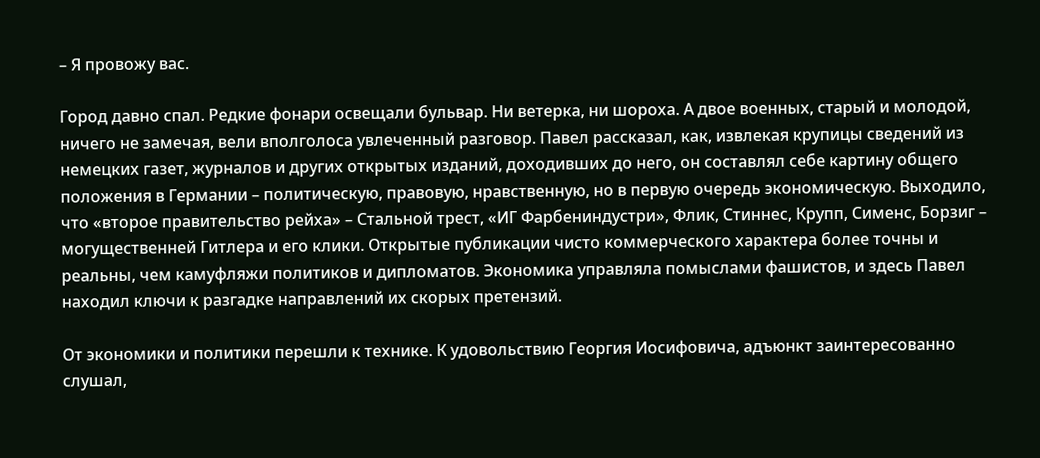– Я провожу вас.

Город давно спал. Редкие фонари освещали бульвар. Ни ветерка, ни шороха. А двое военных, старый и молодой, ничего не замечая, вели вполголоса увлеченный разговор. Павел рассказал, как, извлекая крупицы сведений из немецких газет, журналов и других открытых изданий, доходивших до него, он составлял себе картину общего положения в Германии – политическую, правовую, нравственную, но в первую очередь экономическую. Выходило, что «второе правительство рейха» – Стальной трест, «ИГ Фарбениндустри», Флик, Стиннес, Крупп, Сименс, Борзиг – могущественней Гитлера и его клики. Открытые публикации чисто коммерческого характера более точны и реальны, чем камуфляжи политиков и дипломатов. Экономика управляла помыслами фашистов, и здесь Павел находил ключи к разгадке направлений их скорых претензий.

От экономики и политики перешли к технике. К удовольствию Георгия Иосифовича, адъюнкт заинтересованно слушал,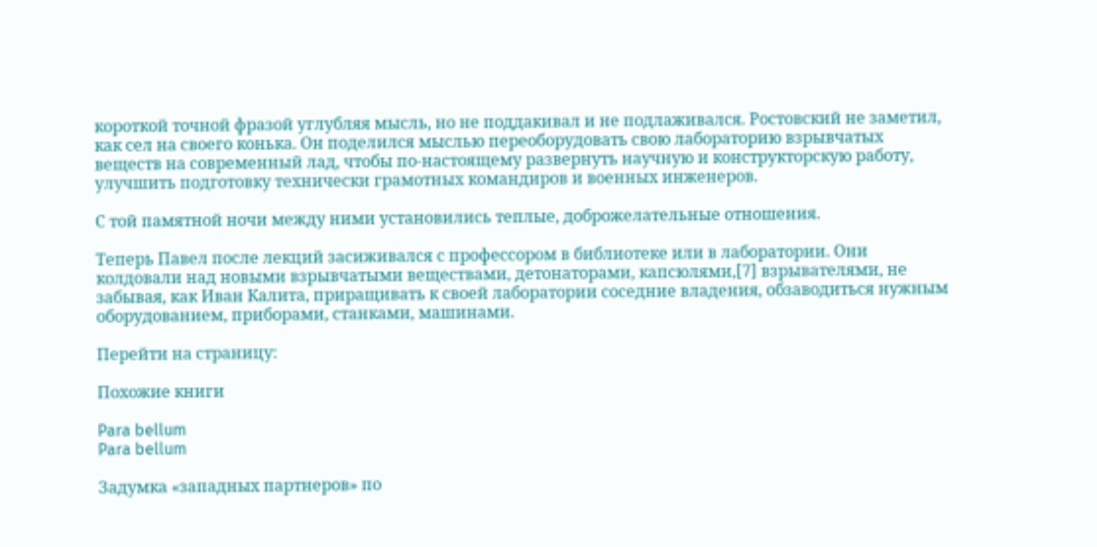короткой точной фразой углубляя мысль, но не поддакивал и не подлаживался. Ростовский не заметил, как сел на своего конька. Он поделился мыслью переоборудовать свою лабораторию взрывчатых веществ на современный лад, чтобы по-настоящему развернуть научную и конструкторскую работу, улучшить подготовку технически грамотных командиров и военных инженеров.

С той памятной ночи между ними установились теплые, доброжелательные отношения.

Теперь Павел после лекций засиживался с профессором в библиотеке или в лаборатории. Они колдовали над новыми взрывчатыми веществами, детонаторами, капсюлями,[7] взрывателями, не забывая, как Иван Калита, приращивать к своей лаборатории соседние владения, обзаводиться нужным оборудованием, приборами, станками, машинами.

Перейти на страницу:

Похожие книги

Para bellum
Para bellum

Задумка «западных партнеров» по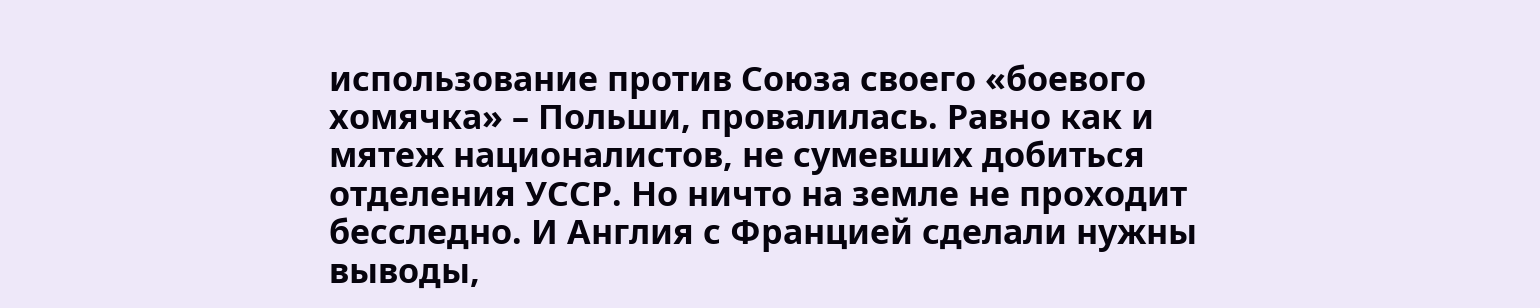использование против Союза своего «боевого хомячка» – Польши, провалилась. Равно как и мятеж националистов, не сумевших добиться отделения УССР. Но ничто на земле не проходит бесследно. И Англия с Францией сделали нужны выводы,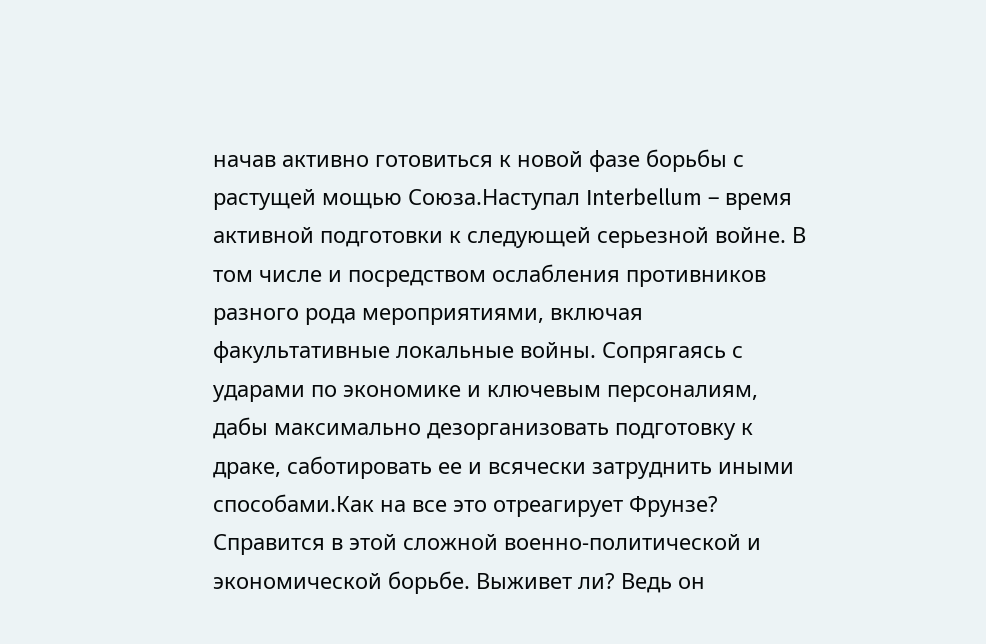начав активно готовиться к новой фазе борьбы с растущей мощью Союза.Наступал Interbellum – время активной подготовки к следующей серьезной войне. В том числе и посредством ослабления противников разного рода мероприятиями, включая факультативные локальные войны. Сопрягаясь с ударами по экономике и ключевым персоналиям, дабы максимально дезорганизовать подготовку к драке, саботировать ее и всячески затруднить иными способами.Как на все это отреагирует Фрунзе? Справится в этой сложной военно-политической и экономической борьбе. Выживет ли? Ведь он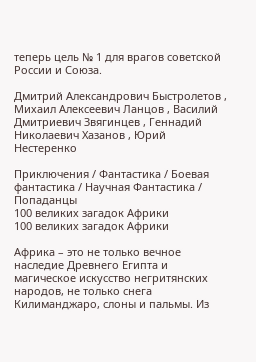теперь цель № 1 для врагов советской России и Союза.

Дмитрий Александрович Быстролетов , Михаил Алексеевич Ланцов , Василий Дмитриевич Звягинцев , Геннадий Николаевич Хазанов , Юрий Нестеренко

Приключения / Фантастика / Боевая фантастика / Научная Фантастика / Попаданцы
100 великих загадок Африки
100 великих загадок Африки

Африка – это не только вечное наследие Древнего Египта и магическое искусство негритянских народов, не только снега Килиманджаро, слоны и пальмы. Из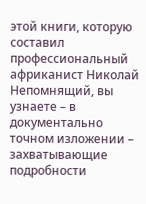этой книги, которую составил профессиональный африканист Николай Непомнящий, вы узнаете – в документально точном изложении – захватывающие подробности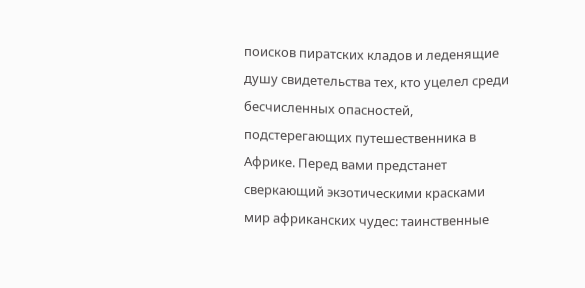поисков пиратских кладов и леденящие душу свидетельства тех, кто уцелел среди бесчисленных опасностей, подстерегающих путешественника в Африке. Перед вами предстанет сверкающий экзотическими красками мир африканских чудес: таинственные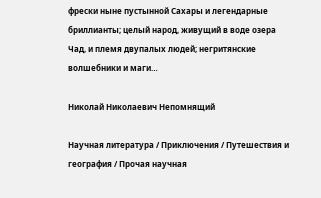фрески ныне пустынной Сахары и легендарные бриллианты; целый народ, живущий в воде озера Чад, и племя двупалых людей; негритянские волшебники и маги…

Николай Николаевич Непомнящий

Научная литература / Приключения / Путешествия и география / Прочая научная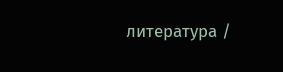литература /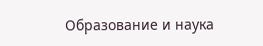Образование и наука